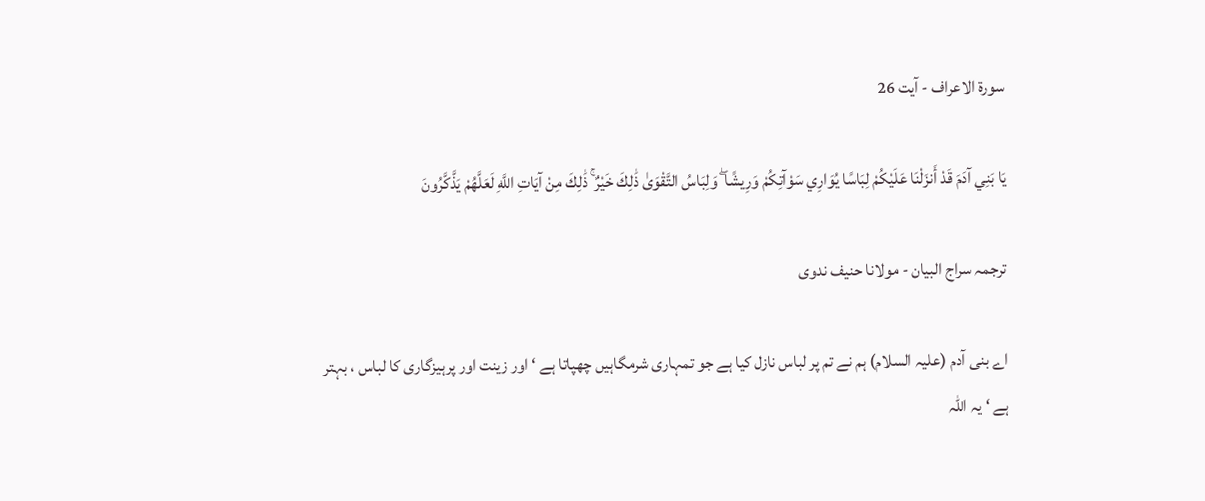سورة الاعراف - آیت 26

يَا بَنِي آدَمَ قَدْ أَنزَلْنَا عَلَيْكُمْ لِبَاسًا يُوَارِي سَوْآتِكُمْ وَرِيشًا ۖ وَلِبَاسُ التَّقْوَىٰ ذَٰلِكَ خَيْرٌ ۚ ذَٰلِكَ مِنْ آيَاتِ اللَّهِ لَعَلَّهُمْ يَذَّكَّرُونَ

ترجمہ سراج البیان - مولانا حنیف ندوی

اے بنی آدم (علیہ السلام) ہم نے تم پر لباس نازل کیا ہے جو تمہاری شرمگاہیں چھپاتا ہے ‘ اور زینت اور پرہیزگاری کا لباس ، بہتر ہے ‘ یہ اللہ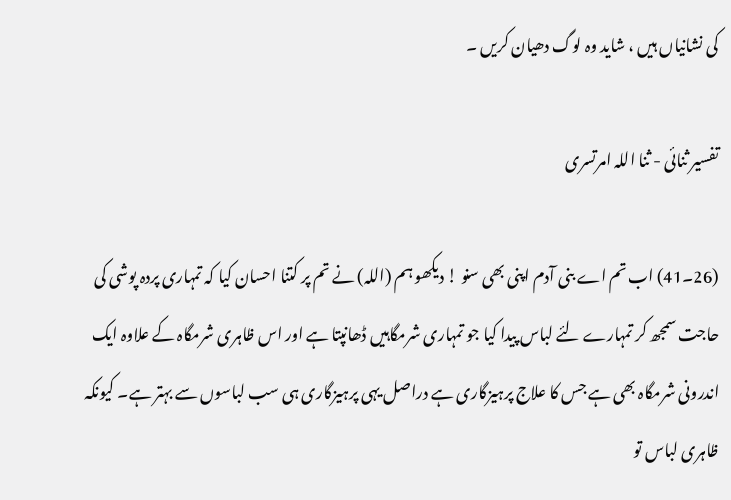کی نشانیاں ہیں ، شاید وہ لوگ دھیان کریں ۔

تفسیر ثنائی - ثنا اللہ امرتسری

(26۔41) اب تم اے بنی آدم اپنی بھی سنو ! دیکھو ہم (اللہ) نے تم پر کتنا احسان کیا کہ تمہاری پردہ پوشی کی حاجت سمجھ کر تمہارے لئے لباس پیدا کیا جو تمہاری شرمگاہیں ڈھانپتا ہے اور اس ظاہری شرمگاہ کے علاوہ ایک اندرونی شرمگاہ بھی ہے جس کا علاج پرہیزگاری ہے دراصل یہی پرہیزگاری ہی سب لباسوں سے بہتر ہے۔ کیونکہ ظاہری لباس تو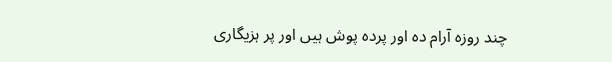چند روزہ آرام دہ اور پردہ پوش ہیں اور پر ہزیگاری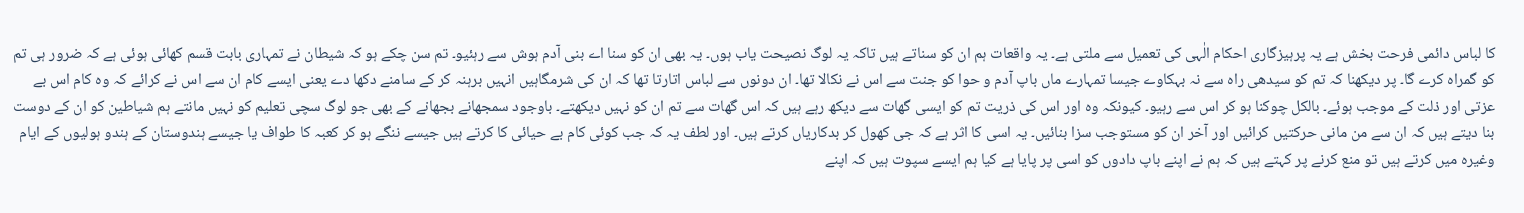کا لباس دائمی فرحت بخش ہے یہ پرہیزگاری احکام الٰہی کی تعمیل سے ملتی ہے۔ یہ واقعات ہم ان کو سناتے ہیں تاکہ یہ لوگ نصیحت یاب ہوں۔ یہ بھی ان کو سنا اے بنی آدم ہوش سے رہئیو۔ تم سن چکے ہو کہ شیطان نے تمہاری بابت قسم کھائی ہوئی ہے کہ ضرور ہی تم کو گمراہ کرے گا۔ پر دیکھنا کہ تم کو سیدھی راہ سے نہ بہکاوے جیسا تمہارے ماں باپ آدم و حوا کو جنت سے اس نے نکالا تھا۔ ان دونوں سے لباس اتارتا تھا کہ ان کی شرمگاہیں انہیں برہنہ کر کے سامنے دکھا دے یعنی ایسے کام ان سے اس نے کرائے کہ وہ کام اس بے عزتی اور ذلت کے موجب ہوئے۔ بالکل چوکنا ہو کر اس سے رہیو۔ کیونکہ وہ اور اس کی ذریت تم کو ایسی گھات سے دیکھ رہے ہیں کہ اس گھات سے تم ان کو نہیں دیکھتے۔ باوجود سمجھانے بجھانے کے بھی جو لوگ سچی تعلیم کو نہیں مانتے ہم شیاطین کو ان کے دوست بنا دیتے ہیں کہ ان سے من مانی حرکتیں کرائیں اور آخر ان کو مستوجب سزا بنائیں۔ یہ اسی کا اثر ہے کہ جی کھول کر بدکاریاں کرتے ہیں۔ اور لطف یہ کہ جب کوئی کام بے حیائی کا کرتے ہیں جیسے ننگے ہو کر کعبہ کا طواف یا جیسے ہندوستان کے ہندو ہولیوں کے ایام وغیرہ میں کرتے ہیں تو منع کرنے پر کہتے ہیں کہ ہم نے اپنے باپ دادوں کو اسی پر پایا ہے کیا ہم ایسے سپوت ہیں کہ اپنے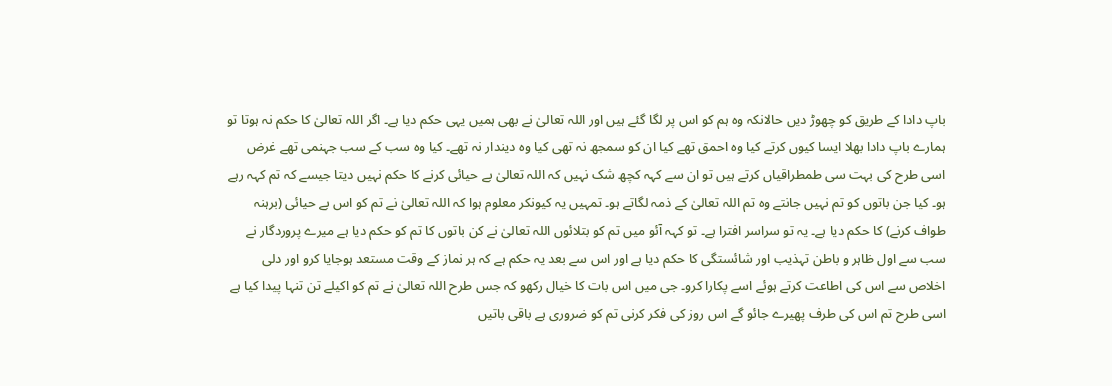باپ دادا کے طریق کو چھوڑ دیں حالانکہ وہ ہم کو اس پر لگا گئے ہیں اور اللہ تعالیٰ نے بھی ہمیں یہی حکم دیا ہے۔ اگر اللہ تعالیٰ کا حکم نہ ہوتا تو ہمارے باپ دادا بھلا ایسا کیوں کرتے کیا وہ احمق تھے کیا ان کو سمجھ نہ تھی کیا وہ دیندار نہ تھے۔ کیا وہ سب کے سب جہنمی تھے غرض اسی طرح کی بہت سی طمطراقیاں کرتے ہیں تو ان سے کہہ کچھ شک نہیں کہ اللہ تعالیٰ بے حیائی کرنے کا حکم نہیں دیتا جیسے کہ تم کہہ رہے ہو۔ کیا جن باتوں کو تم نہیں جانتے وہ تم اللہ تعالیٰ کے ذمہ لگاتے ہو۔ تمہیں یہ کیونکر معلوم ہوا کہ اللہ تعالیٰ نے تم کو اس بے حیائی (برہنہ طواف کرنے) کا حکم دیا ہے۔ یہ تو سراسر افترا ہے۔ تو کہہ آئو میں تم کو بتلائوں اللہ تعالیٰ نے کن باتوں کا تم کو حکم دیا ہے میرے پروردگار نے سب سے اول ظاہر و باطن تہذیب اور شائستگی کا حکم دیا ہے اور اس سے بعد یہ حکم ہے کہ ہر نماز کے وقت مستعد ہوجایا کرو اور دلی اخلاص سے اس کی اطاعت کرتے ہوئے اسے پکارا کرو۔ جی میں اس بات کا خیال رکھو کہ جس طرح اللہ تعالیٰ نے تم کو اکیلے تن تنہا پیدا کیا ہے اسی طرح تم اس کی طرف پھیرے جائو گے اس روز کی فکر کرنی تم کو ضروری ہے باقی باتیں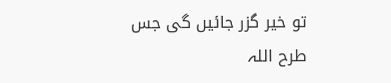تو خیر گزر جائیں گی جس طرح اللہ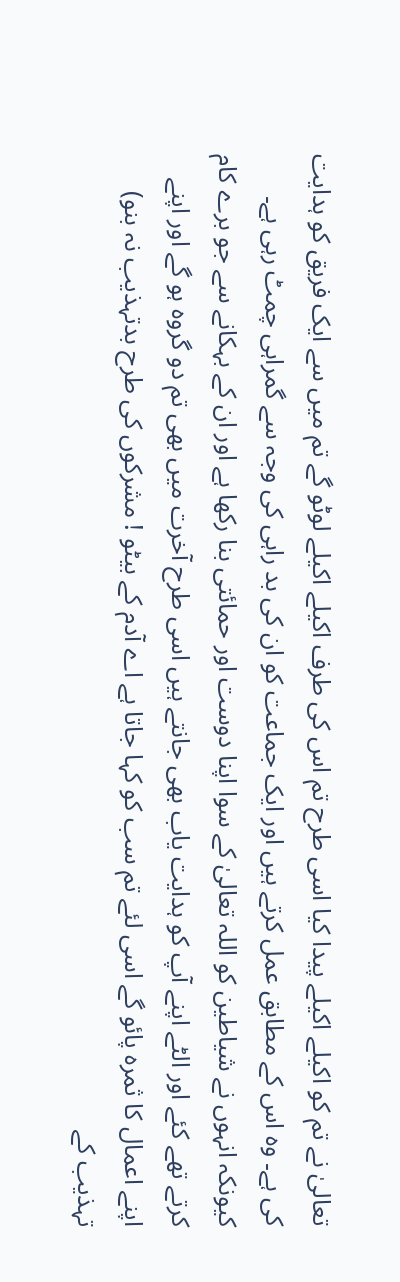تعالیٰ نے تم کو اکیلے اکیلے پیدا کیا اسی طرح تم اس کی طرف اکیلے اکیلے لوٹو گے تم میں سے ایک فریق کو ہدایت کی ہے۔ وہ اس کے مطابق عمل کرتے ہیں اور ایک جماعت کو ان کی بد راہی کی وجہ سے گمراہی چمٹ رہی ہے۔ کیونکہ انہوں نے شیاطین کو اللہ تعالیٰ کے سوا اپنا دوست اور حمائتی بنا رکھا ہے اور ان کے بہکانے سے جو برے کام کرتے تھے کئے اور الٹے اپنے آپ کو ہدایت یاب بھی جانتے ہیں اسی طرح آخرت میں بھی تم دو گروہ ہو گے اور اپنے اپنے اعمال کا ثمرہ پائو گے اسی لئے تم سب کو کہا جاتا ہے اے آدم کے بیٹو ! مشرکوں کی طرح بدتہذیب نہ بنو) تہذیب کے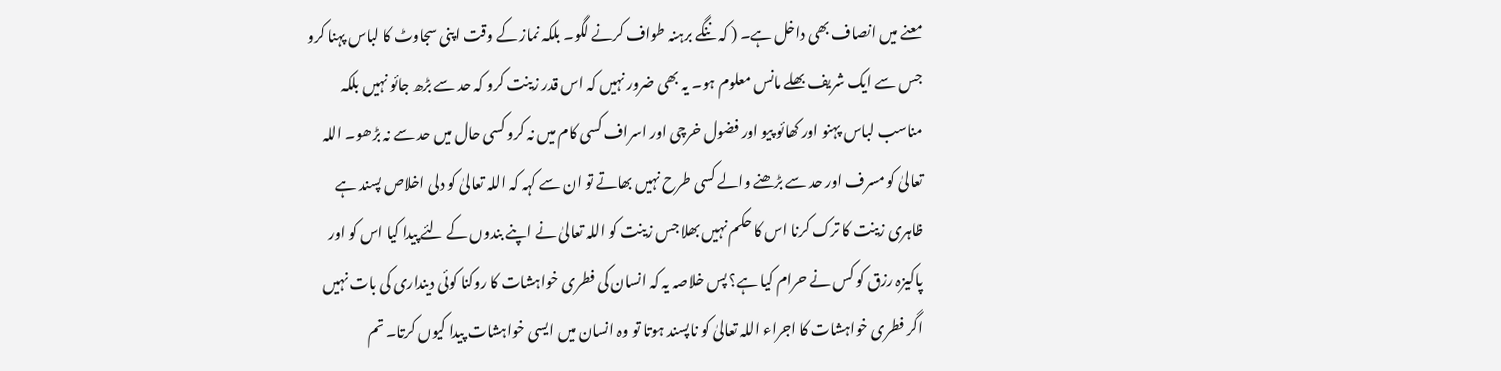معنے میں انصاف بھی داخل ہے۔ ( کہ ننگے برہنہ طواف کرنے لگو۔ بلکہ نماز کے وقت اپنی سجاوٹ کا لباس پہنا کرو جس سے ایک شریف بھلے مانس معلوم ہو۔ یہ بھی ضرور نہیں کہ اس قدر زینت کرو کہ حد سے بڑھ جائو نہیں بلکہ مناسب لباس پہنو اور کھائو پیو اور فضول خرچی اور اسراف کسی کام میں نہ کرو کسی حال میں حد سے نہ بڑھو۔ اللہ تعالیٰ کو مسرف اور حد سے بڑھنے والے کسی طرح نہیں بھاتے تو ان سے کہہ کہ اللہ تعالیٰ کو دلی اخلاص پسند ہے ظاہری زینت کا ترک کرنا اس کا حکم نہیں بھلا جس زینت کو اللہ تعالیٰ نے اپنے بندوں کے لئے پیدا کیا اس کو اور پاکیزہ رزق کو کس نے حرام کیا ہے؟ پس خلاصہ یہ کہ انسان کی فطری خواہشات کا روکنا کوئی دینداری کی بات نہیں اگر فطری خواہشات کا اجراء اللہ تعالیٰ کو ناپسند ہوتا تو وہ انسان میں ایسی خواہشات پیدا کیوں کرتا۔ تم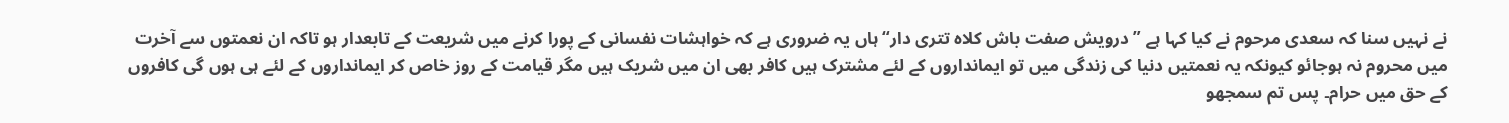نے نہیں سنا کہ سعدی مرحوم نے کیا کہا ہے ” درویش صفت باش کلاہ تتری دار“ ہاں یہ ضروری ہے کہ خواہشات نفسانی کے پورا کرنے میں شریعت کے تابعدار ہو تاکہ ان نعمتوں سے آخرت میں محروم نہ ہوجائو کیونکہ یہ نعمتیں دنیا کی زندگی میں تو ایمانداروں کے لئے مشترک ہیں کافر بھی ان میں شریک ہیں مگر قیامت کے روز خاص کر ایمانداروں کے لئے ہی ہوں گی کافروں کے حق میں حرام۔ پس تم سمجھو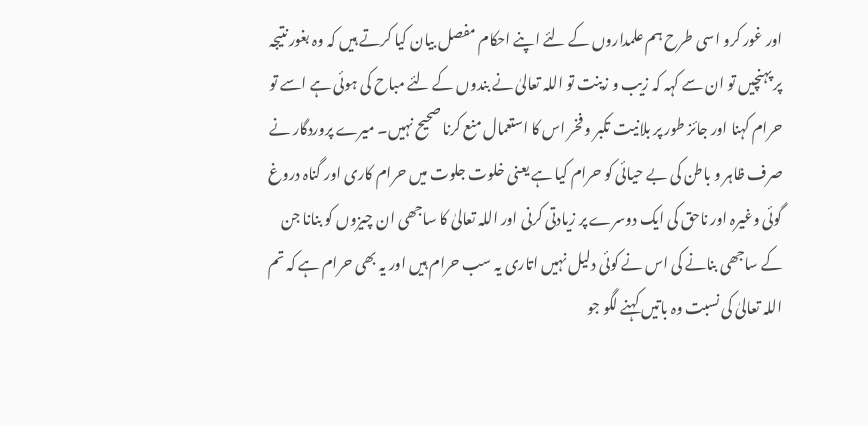اور غور کرو اسی طرح ہم علمداروں کے لئے اپنے احکام مفصل بیان کیا کرتے ہیں کہ وہ بغور نتیجہ پر پہنچیں تو ان سے کہہ کہ زیب و زینت تو اللہ تعالیٰ نے بندوں کے لئے مباح کی ہوئی ہے اسے تو حرام کہنا اور جائز طور پر بلانیت تکبر و فخر اس کا استعمال منع کرنا صحیح نہیں۔ میرے پروردگار نے صرف ظاہر و باطن کی بے حیائی کو حرام کیا ہے یعنی خلوت جلوت میں حرام کاری اور گناہ دروغ گوئی وغیرہ اور ناحق کی ایک دوسرے پر زیادتی کرنی اور اللہ تعالیٰ کا ساجھی ان چیزوں کو بنانا جن کے ساجھی بنانے کی اس نے کوئی دلیل نہیں اتاری یہ سب حرام ہیں اور یہ بھی حرام ہے کہ تم اللہ تعالیٰ کی نسبت وہ باتیں کہنے لگو جو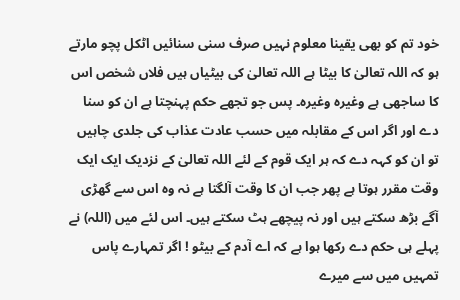خود تم کو بھی یقینا معلوم نہیں صرف سنی سنائیں اٹکل پچو مارتے ہو کہ اللہ تعالیٰ کا بیٹا ہے اللہ تعالیٰ کی بیٹیاں ہیں فلاں شخص اس کا ساجھی ہے وغیرہ وغیرہ۔ پس جو تجھے حکم پہنچتا ہے ان کو سنا دے اور اگر اس کے مقابلہ میں حسب عادت عذاب کی جلدی چاہیں تو ان کو کہہ دے کہ ہر ایک قوم کے لئے اللہ تعالیٰ کے نزدیک ایک ایک وقت مقرر ہوتا ہے پھر جب ان کا وقت آلگتا ہے نہ وہ اس سے گھڑی آگے بڑھ سکتے ہیں اور نہ پیچھے ہٹ سکتے ہیں۔ اس لئے میں (اللہ) نے پہلے ہی حکم دے رکھا ہوا ہے کہ اے آدم کے بیٹو ! اگر تمہارے پاس تمہیں میں سے میرے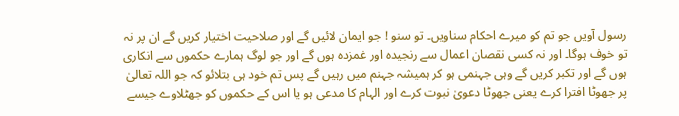رسول آویں جو تم کو میرے احکام سناویں۔ تو سنو ! جو ایمان لائیں گے اور صلاحیت اختیار کریں گے ان پر نہ تو خوف ہوگا۔ اور نہ کسی نقصان اعمال سے رنجیدہ اور غمزدہ ہوں گے اور جو لوگ ہمارے حکموں سے انکاری ہوں گے اور تکبر کریں گے وہی جہنمی ہو کر ہمیشہ جہنم میں رہیں گے پس تم خود ہی بتلائو کہ جو اللہ تعالیٰ پر جھوٹا افترا کرے یعنی جھوٹا دعویٰ نبوت کرے اور الہام کا مدعی ہو یا اس کے حکموں کو جھٹلاوے جیسے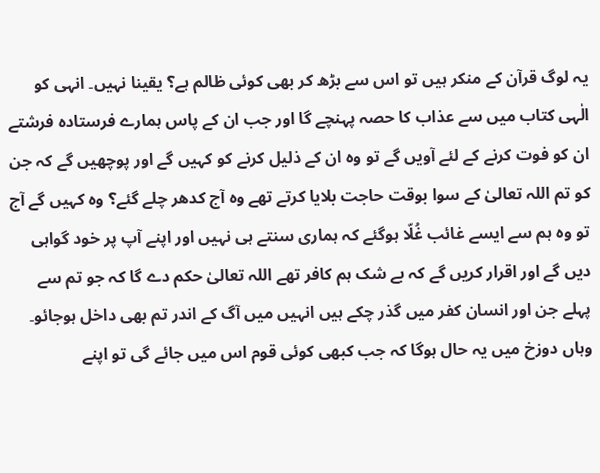یہ لوگ قرآن کے منکر ہیں تو اس سے بڑھ کر بھی کوئی ظالم ہے؟ یقینا نہیں۔ انہی کو الٰہی کتاب میں سے عذاب کا حصہ پہنچے گا اور جب ان کے پاس ہمارے فرستادہ فرشتے ان کو فوت کرنے کے لئے آویں گے تو وہ ان کے ذلیل کرنے کو کہیں گے اور پوچھیں گے کہ جن کو تم اللہ تعالیٰ کے سوا بوقت حاجت بلایا کرتے تھے وہ آج کدھر چلے گئے؟ وہ کہیں گے آج تو وہ ہم سے ایسے غائب غُلّا ہوگئے کہ ہماری سنتے ہی نہیں اور اپنے آپ پر خود گواہی دیں گے اور اقرار کریں گے کہ بے شک ہم کافر تھے اللہ تعالیٰ حکم دے گا کہ جو تم سے پہلے جن اور انسان کفر میں گذر چکے ہیں انہیں میں آگ کے اندر تم بھی داخل ہوجائو۔ وہاں دوزخ میں یہ حال ہوگا کہ جب کبھی کوئی قوم اس میں جائے گی تو اپنے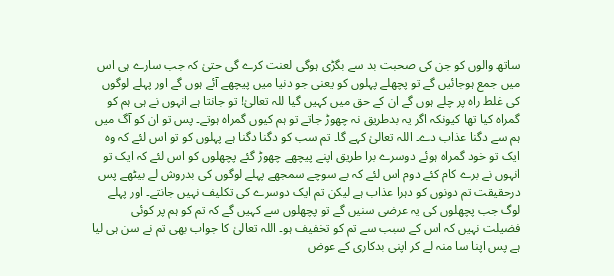ساتھ والوں کو جن کی صحبت بد سے بگڑی ہوگی لعنت کرے گی حتیٰ کہ جب سارے ہی اس میں جمع ہوجائیں گے تو پچھلے پہلوں کو یعنی جو دنیا میں پیچھے آئے ہوں گے اور پہلے لوگوں کی غلط راہ پر چلے ہوں گے ان کے حق میں کہیں گیا للہ تعالیٰ! تو جانتا ہے انہوں نے ہی ہم کو گمراہ کیا تھا کیونکہ اگر یہ بدطریق نہ چھوڑ جاتے تو ہم کیوں گمراہ ہوتے۔ پس تو ان کو آگ میں ہم سے دگنا عذاب دے۔ اللہ تعالیٰ کہے گا۔ تم سب کو دگنا دگنا ہے پہلوں کو تو اس لئے کہ وہ ایک تو خود گمراہ ہوئے دوسرے برا طریق اپنے پیچھے چھوڑ گئے پچھلوں کو اس لئے کہ ایک تو انہوں نے برے کام کئے دوم اس لئے کہ بے سوچے سمجھے پہلے لوگوں کی بدروش لے بیٹھے پس درحقیقت تم دونوں کو دہرا عذاب ہے لیکن تم ایک دوسرے کی تکلیف نہیں جانتے۔ اور پہلے لوگ جب پچھلوں کی یہ عرضی سنیں گے تو پچھلوں سے کہیں گے کہ تم کو ہم پر کوئی فضیلت نہیں کہ اس کے سبب سے تم کو تخفیف ہو۔ اللہ تعالیٰ کا جواب بھی تم نے سن ہی لیا ہے پس اپنا سا منہ لے کر اپنی بدکاری کے عوض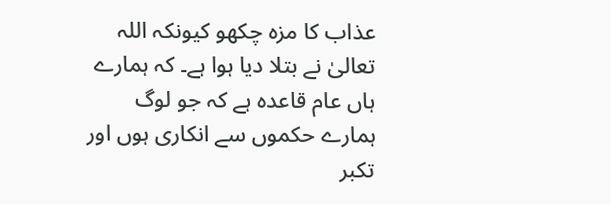عذاب کا مزہ چکھو کیونکہ اللہ تعالیٰ نے بتلا دیا ہوا ہے۔ کہ ہمارے ہاں عام قاعدہ ہے کہ جو لوگ ہمارے حکموں سے انکاری ہوں اور تکبر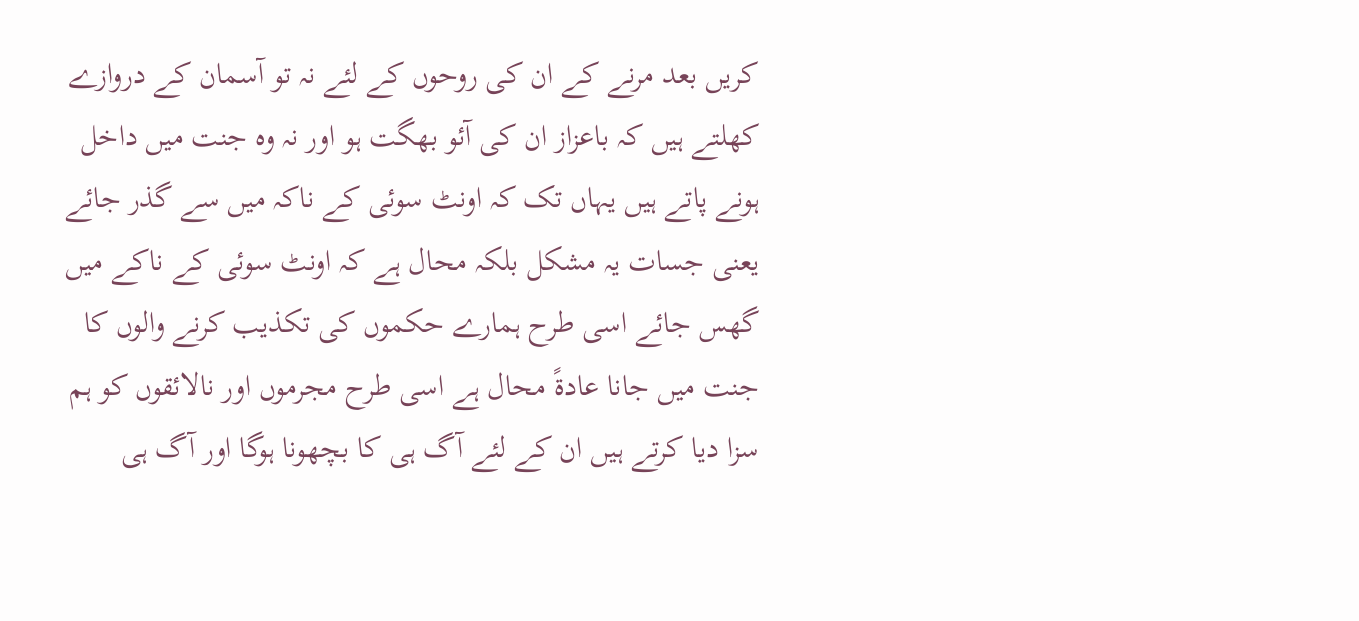کریں بعد مرنے کے ان کی روحوں کے لئے نہ تو آسمان کے دروازے کھلتے ہیں کہ باعزاز ان کی آئو بھگت ہو اور نہ وہ جنت میں داخل ہونے پاتے ہیں یہاں تک کہ اونٹ سوئی کے ناکہ میں سے گذر جائے یعنی جسات یہ مشکل بلکہ محال ہے کہ اونٹ سوئی کے ناکے میں گھس جائے اسی طرح ہمارے حکموں کی تکذیب کرنے والوں کا جنت میں جانا عادۃً محال ہے اسی طرح مجرموں اور نالائقوں کو ہم سزا دیا کرتے ہیں ان کے لئے آگ ہی کا بچھونا ہوگا اور آگ ہی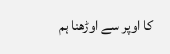کا اوپر سے اوڑھنا ہم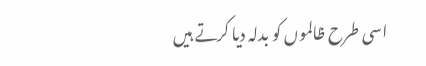اسی طرح ظالموں کو بدلہ دیا کرتے ہیں